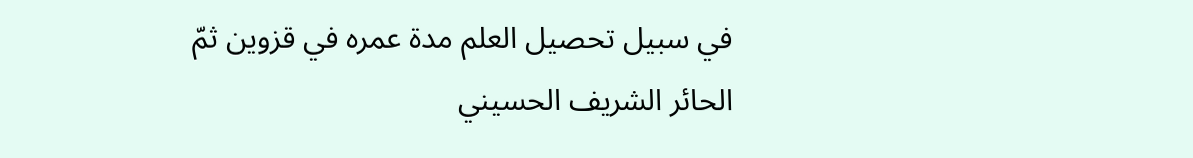في سبيل تحصيل العلم مدة عمره في قزوين ثمّ الحائر الشريف الحسيني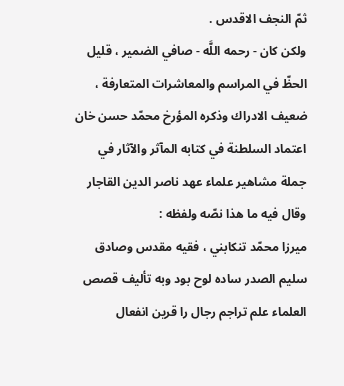ثمّ النجف الاقدس .
ولكن كان - رحمه اللَّه - صافي الضمير ، قليل الحظّ في المراسم والمعاشرات المتعارفة ، ضعيف الادراك وذكره المؤرخ محمّد حسن خان اعتماد السلطنة في كتابه المآثر والآثار في جملة مشاهير علماء عهد ناصر الدين القاجار وقال فيه ما هذا نصّه ولفظه :
ميرزا محمّد تنكابني ، فقيه مقدس وصادق سليم الصدر ساده لوح بود وبه تأليف قصص العلماء علم تراجم رجال را قرين انفعال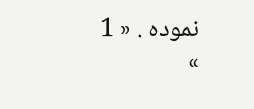نموده . « 1 »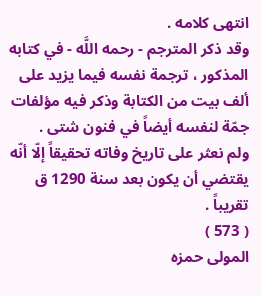انتهى كلامه .
وقد ذكر المترجم - رحمه اللَّه - في كتابه المذكور ، ترجمة نفسه فيما يزيد على ألف بيت من الكتابة وذكر فيه مؤلفات جمّة لنفسه أيضاً في فنون شتى .
ولم نعثر على تاريخ وفاته تحقيقاً إلّا أنّه يقتضي أن يكون بعد سنة 1290 ق تقريباً .
( 573 )
المولى حمزه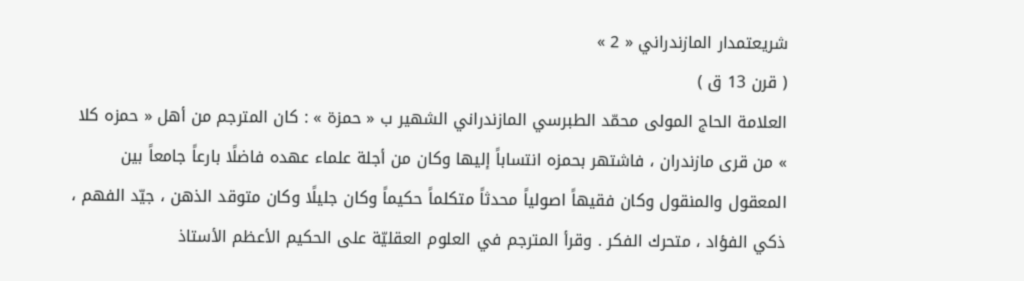شريعتمدار المازندراني « 2 »
( قرن 13 ق )
العلامة الحاج المولى محمّد الطبرسي المازندراني الشهير ب « حمزة » : كان المترجم من أهل « حمزه كلا » من قرى مازندران ، فاشتهر بحمزه انتساباً إليها وكان من أجلة علماء عهده فاضلًا بارعاً جامعاً بين المعقول والمنقول وكان فقيهاً اصولياً محدثاً متكلماً حكيماً وكان جليلًا وكان متوقد الذهن ، جيّد الفهم ، ذكي الفؤاد ، متحرك الفكر . وقرأ المترجم في العلوم العقليّة على الحكيم الأعظم الأستاذ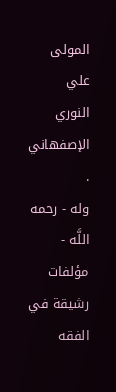المولى علي النوري الإصفهاني .
وله - رحمه اللَّه - مؤلفات رشيقة في الفقه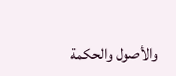والأصول والحكمة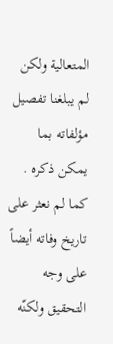المتعالية ولكن لم يبلغنا تفصيل مؤلفاته بما يمكن ذكره . كما لم نعثر على تاريخ وفاته أيضاً على وجه التحقيق ولكنّه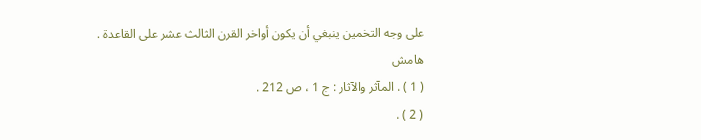على وجه التخمين ينبغي أن يكون أواخر القرن الثالث عشر على القاعدة .
هامش
( 1 ) . المآثر والآثار : ج 1 ، ص 212 .
( 2 ) .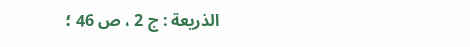الذريعة : ج 2 ، ص 46 ؛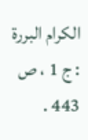الكرام البررة : ج 1 ، ص 443 .